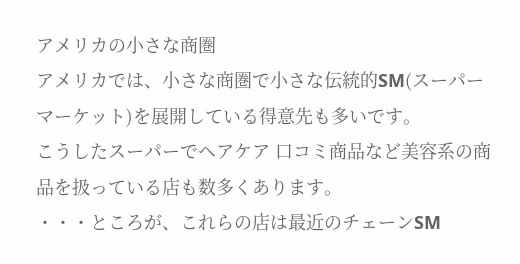アメリカの小さな商圏
アメリカでは、小さな商圏で小さな伝統的SM(スーパーマーケット)を展開している得意先も多いです。
こうしたスーパーでヘアケア 口コミ商品など美容系の商品を扱っている店も数多くあります。
・・・ところが、これらの店は最近のチェーンSM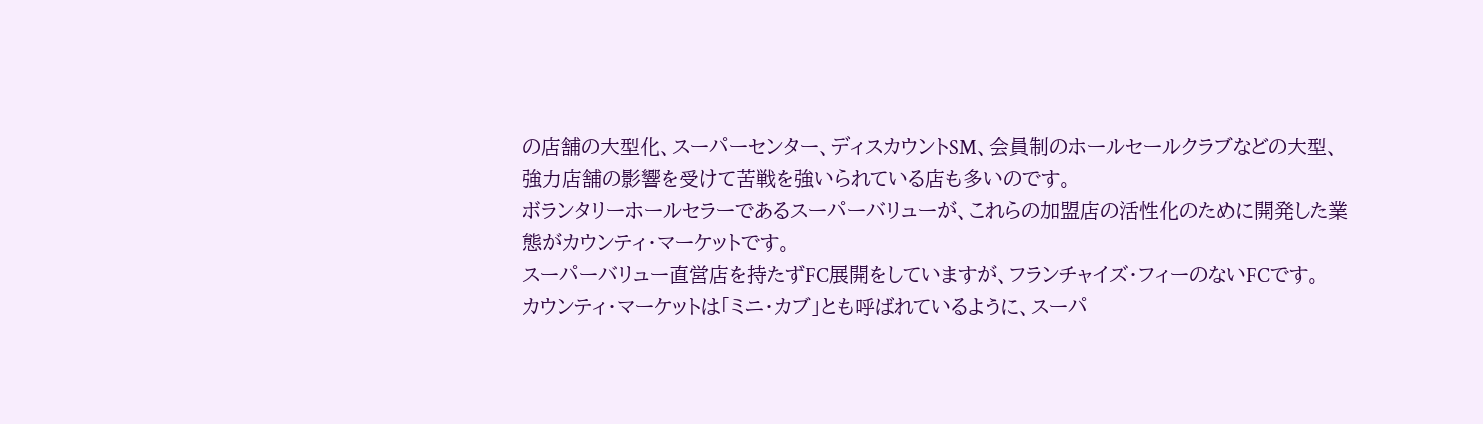の店舗の大型化、スーパーセンター、ディスカウントSM、会員制のホールセールクラブなどの大型、強力店舗の影響を受けて苦戦を強いられている店も多いのです。
ボランタリーホールセラーであるスーパーバリューが、これらの加盟店の活性化のために開発した業態がカウンティ・マーケットです。
スーパーバリュー直営店を持たずFC展開をしていますが、フランチャイズ・フィーのないFCです。
カウンティ・マーケットは「ミニ・カブ」とも呼ばれているように、スーパ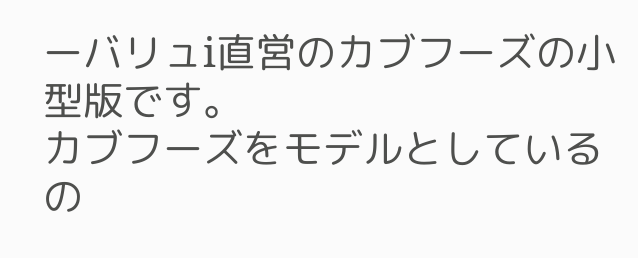ーバリュi直営のカブフーズの小型版です。
カブフーズをモデルとしているの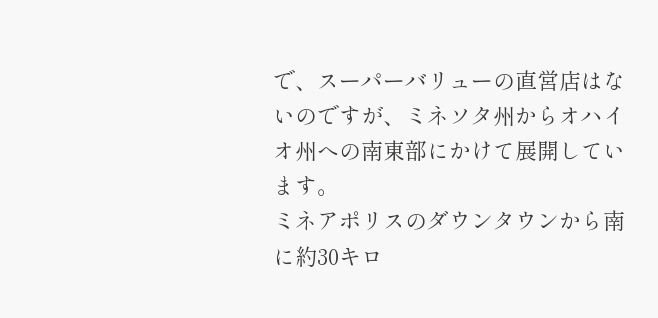で、スーパーバリューの直営店はないのですが、ミネソタ州からオハイオ州への南東部にかけて展開しています。
ミネアポリスのダウンタウンから南に約30キロ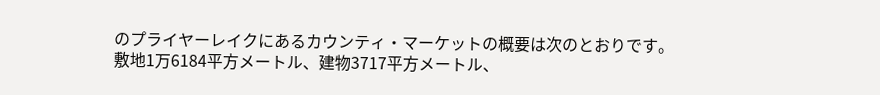のプライヤーレイクにあるカウンティ・マーケットの概要は次のとおりです。
敷地1万6184平方メートル、建物3717平方メートル、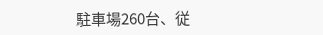駐車場260台、従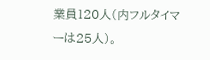業員120人(内フルタイマーは25人)。